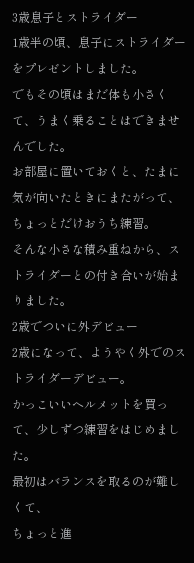3歳息子とストライダー
1歳半の頃、息子にストライダーをプレゼントしました。
でもその頃はまだ体も小さくて、うまく乗ることはできませんでした。
お部屋に置いておくと、たまに気が向いたときにまたがって、ちょっとだけおうち練習。
そんな小さな積み重ねから、ストライダーとの付き合いが始まりました。
2歳でついに外デビュー
2歳になって、ようやく外でのストライダーデビュー。
かっこいいヘルメットを買って、少しずつ練習をはじめました。
最初はバランスを取るのが難しくて、
ちょっと進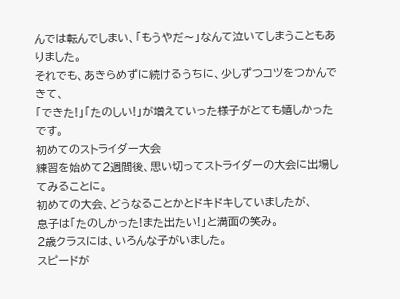んでは転んでしまい、「もうやだ〜」なんて泣いてしまうこともありました。
それでも、あきらめずに続けるうちに、少しずつコツをつかんできて、
「できた!」「たのしい!」が増えていった様子がとても嬉しかったです。
初めてのストライダー大会
練習を始めて2週間後、思い切ってストライダーの大会に出場してみることに。
初めての大会、どうなることかとドキドキしていましたが、
息子は「たのしかった!また出たい!」と満面の笑み。
2歳クラスには、いろんな子がいました。
スピードが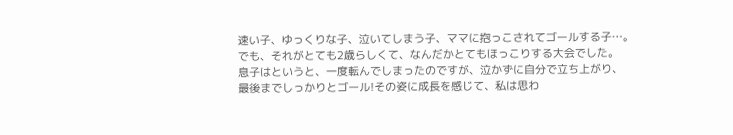速い子、ゆっくりな子、泣いてしまう子、ママに抱っこされてゴールする子…。
でも、それがとても2歳らしくて、なんだかとてもほっこりする大会でした。
息子はというと、一度転んでしまったのですが、泣かずに自分で立ち上がり、
最後までしっかりとゴール!その姿に成長を感じて、私は思わ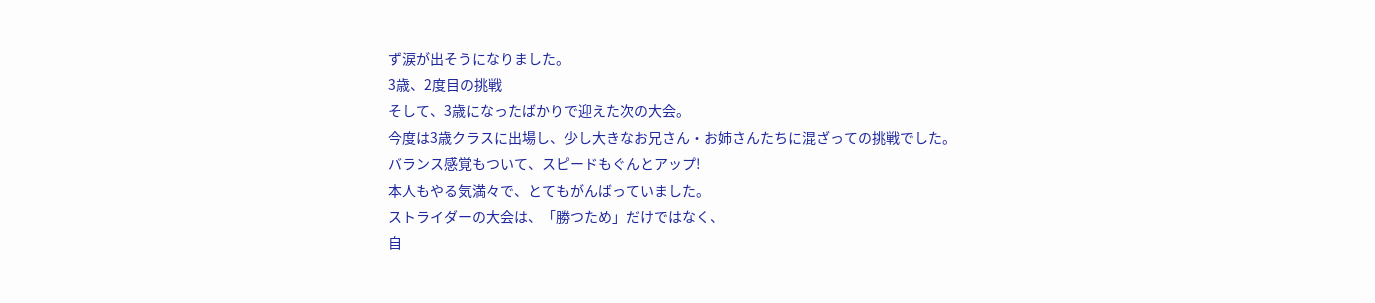ず涙が出そうになりました。
3歳、2度目の挑戦
そして、3歳になったばかりで迎えた次の大会。
今度は3歳クラスに出場し、少し大きなお兄さん・お姉さんたちに混ざっての挑戦でした。
バランス感覚もついて、スピードもぐんとアップ!
本人もやる気満々で、とてもがんばっていました。
ストライダーの大会は、「勝つため」だけではなく、
自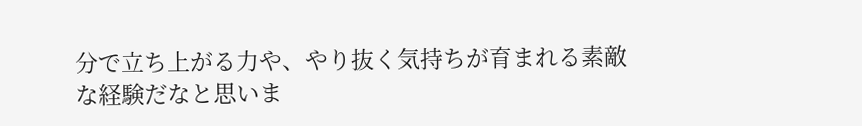分で立ち上がる力や、やり抜く気持ちが育まれる素敵な経験だなと思いま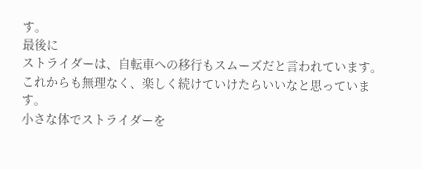す。
最後に
ストライダーは、自転車への移行もスムーズだと言われています。
これからも無理なく、楽しく続けていけたらいいなと思っています。
小さな体でストライダーを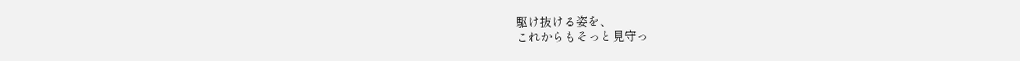駆け抜ける姿を、
これからもそっと見守っ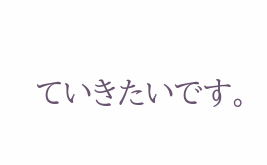ていきたいです。